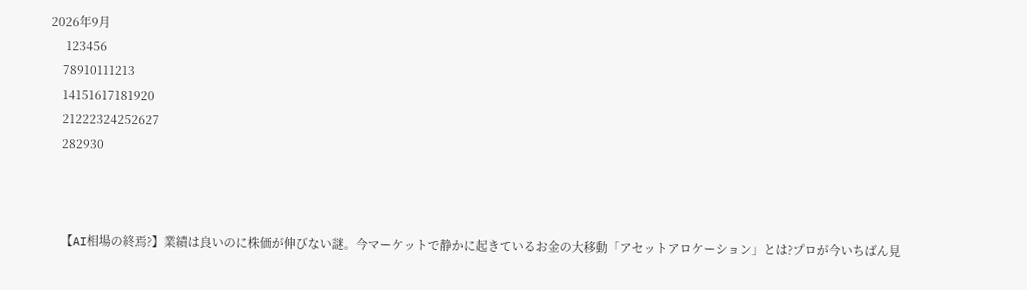2026年9月
     123456
    78910111213
    14151617181920
    21222324252627
    282930



    【AI相場の終焉?】業績は良いのに株価が伸びない謎。今マーケットで静かに起きているお金の大移動「アセットアロケーション」とは?プロが今いちばん見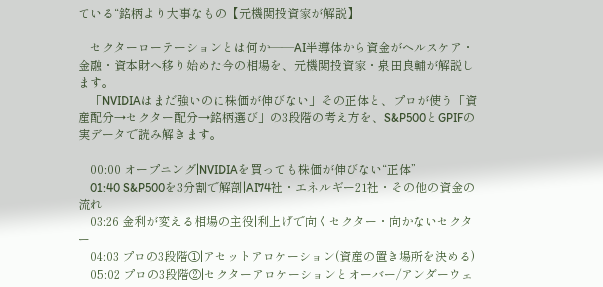ている“銘柄より大事なもの【元機関投資家が解説】

    セクターローテーションとは何か——AI半導体から資金がヘルスケア・金融・資本財へ移り始めた今の相場を、元機関投資家・泉田良輔が解説します。
    「NVIDIAはまだ強いのに株価が伸びない」その正体と、プロが使う「資産配分→セクター配分→銘柄選び」の3段階の考え方を、S&P500とGPIFの実データで読み解きます。

    00:00 オープニング|NVIDIAを買っても株価が伸びない“正体”
    01:40 S&P500を3分割で解剖|AI74社・エネルギー21社・その他の資金の流れ
    03:26 金利が変える相場の主役|利上げで向くセクター・向かないセクター
    04:03 プロの3段階①|アセットアロケーション(資産の置き場所を決める)
    05:02 プロの3段階②|セクターアロケーションとオーバー/アンダーウェ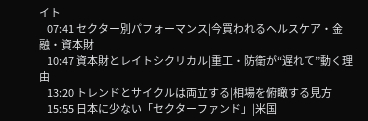イト
    07:41 セクター別パフォーマンス|今買われるヘルスケア・金融・資本財
    10:47 資本財とレイトシクリカル|重工・防衛が“遅れて”動く理由
    13:20 トレンドとサイクルは両立する|相場を俯瞰する見方
    15:55 日本に少ない「セクターファンド」|米国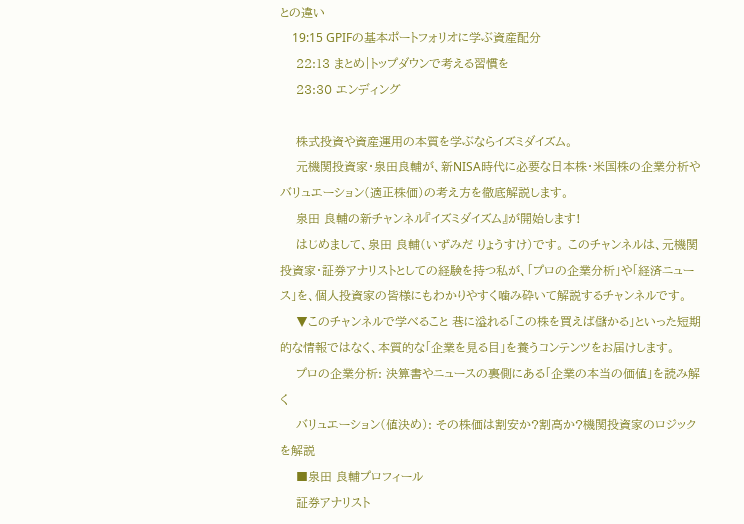との違い
    19:15 GPIFの基本ポートフォリオに学ぶ資産配分
    22:13 まとめ|トップダウンで考える習慣を
    23:30 エンディング

    株式投資や資産運用の本質を学ぶならイズミダイズム。
    元機関投資家・泉田良輔が、新NISA時代に必要な日本株・米国株の企業分析やバリュエーション(適正株価)の考え方を徹底解説します。
    泉田 良輔の新チャンネル『イズミダイズム』が開始します!
    はじめまして、泉田 良輔(いずみだ りょうすけ)です。 このチャンネルは、元機関投資家・証券アナリストとしての経験を持つ私が、「プロの企業分析」や「経済ニュース」を、個人投資家の皆様にもわかりやすく噛み砕いて解説するチャンネルです。
    ▼このチャンネルで学べること 巷に溢れる「この株を買えば儲かる」といった短期的な情報ではなく、本質的な「企業を見る目」を養うコンテンツをお届けします。
    プロの企業分析: 決算書やニュースの裏側にある「企業の本当の価値」を読み解く
    バリュエーション(値決め): その株価は割安か?割高か?機関投資家のロジックを解説
    ■泉田 良輔プロフィール
    証券アナリスト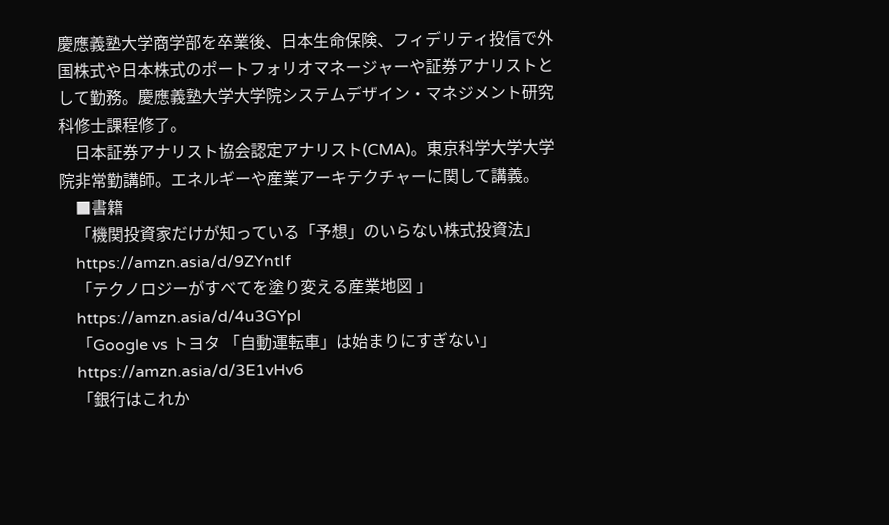慶應義塾大学商学部を卒業後、日本生命保険、フィデリティ投信で外国株式や日本株式のポートフォリオマネージャーや証券アナリストとして勤務。慶應義塾大学大学院システムデザイン・マネジメント研究科修士課程修了。
    日本証券アナリスト協会認定アナリスト(CMA)。東京科学大学大学院非常勤講師。エネルギーや産業アーキテクチャーに関して講義。
    ■書籍
    「機関投資家だけが知っている「予想」のいらない株式投資法」
    https://amzn.asia/d/9ZYntIf
    「テクノロジーがすべてを塗り変える産業地図 」
    https://amzn.asia/d/4u3GYpI
    「Google vs トヨタ 「自動運転車」は始まりにすぎない」
    https://amzn.asia/d/3E1vHv6
    「銀行はこれか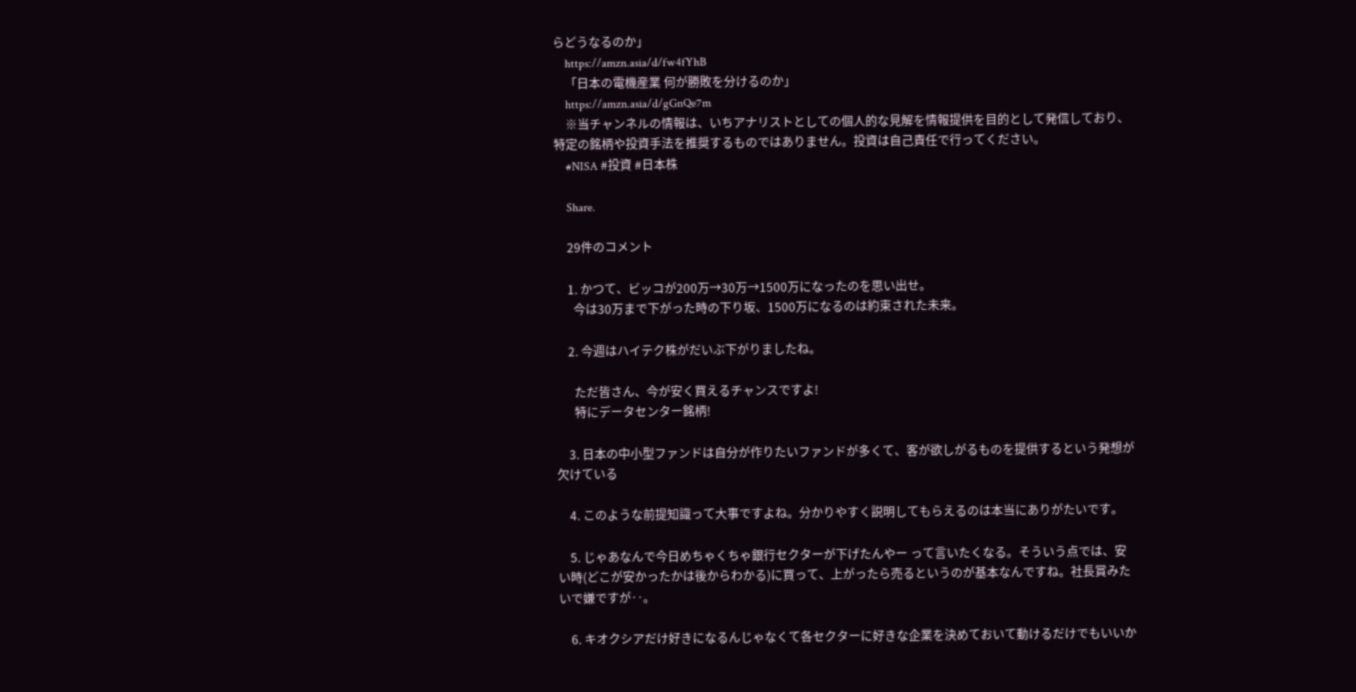らどうなるのか」
    https://amzn.asia/d/fw4fYhB
    「日本の電機産業 何が勝敗を分けるのか」
    https://amzn.asia/d/gGnQe7m
    ※当チャンネルの情報は、いちアナリストとしての個人的な見解を情報提供を目的として発信しており、特定の銘柄や投資手法を推奨するものではありません。投資は自己責任で行ってください。
    #NISA #投資 #日本株

    Share.

    29件のコメント

    1. かつて、ビッコが200万→30万→1500万になったのを思い出せ。
      今は30万まで下がった時の下り坂、1500万になるのは約束された未来。

    2. 今週はハイテク株がだいぶ下がりましたね。

      ただ皆さん、今が安く買えるチャンスですよ!
      特にデータセンター銘柄!

    3. 日本の中小型ファンドは自分が作りたいファンドが多くて、客が欲しがるものを提供するという発想が欠けている

    4. このような前提知識って大事ですよね。分かりやすく説明してもらえるのは本当にありがたいです。

    5. じゃあなんで今日めちゃくちゃ銀行セクターが下げたんやー って言いたくなる。そういう点では、安い時(どこが安かったかは後からわかる)に買って、上がったら売るというのが基本なんですね。社長賞みたいで嫌ですが‥。

    6. キオクシアだけ好きになるんじゃなくて各セクターに好きな企業を決めておいて動けるだけでもいいか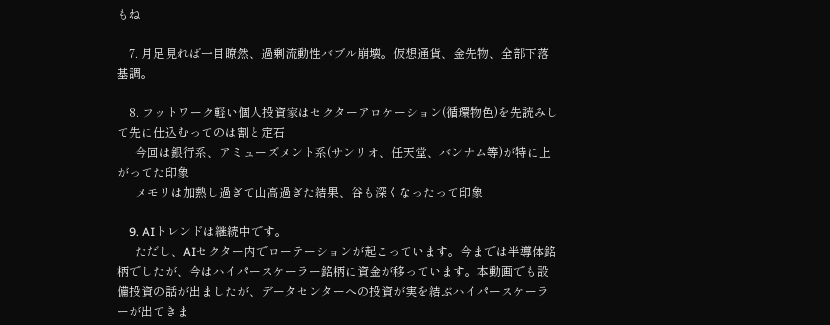もね

    7. 月足見れば一目瞭然、過剰流動性バブル崩壊。仮想通貨、金先物、全部下落基調。

    8. フットワーク軽い個人投資家はセクターアロケーション(循環物色)を先読みして先に仕込むってのは割と定石
      今回は銀行系、アミューズメント系(サンリオ、任天堂、バンナム等)が特に上がってた印象
      メモリは加熱し過ぎて山高過ぎた結果、谷も深くなったって印象

    9. AIトレンドは継続中です。
      ただし、AIセクター内でローテーションが起こっています。今までは半導体銘柄でしたが、今はハイパースケーラー銘柄に資金が移っています。本動画でも設備投資の話が出ましたが、データセンターへの投資が実を結ぶハイパースケーラーが出てきま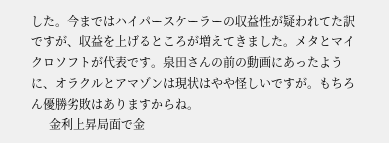した。今まではハイパースケーラーの収益性が疑われてた訳ですが、収益を上げるところが増えてきました。メタとマイクロソフトが代表です。泉田さんの前の動画にあったように、オラクルとアマゾンは現状はやや怪しいですが。もちろん優勝劣敗はありますからね。
      金利上昇局面で金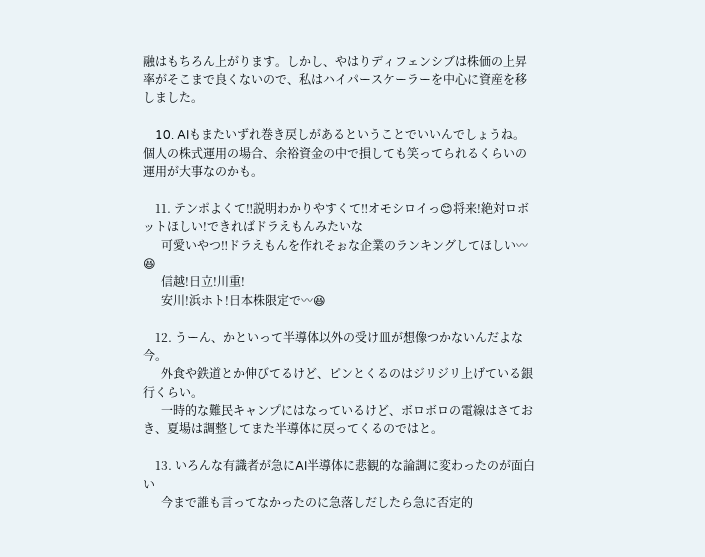融はもちろん上がります。しかし、やはりディフェンシブは株価の上昇率がそこまで良くないので、私はハイパースケーラーを中心に資産を移しました。

    10. AIもまたいずれ巻き戻しがあるということでいいんでしょうね。個人の株式運用の場合、余裕資金の中で損しても笑ってられるくらいの運用が大事なのかも。

    11. テンポよくて‼説明わかりやすくて‼オモシロイっ😊将来!絶対ロボットほしい!できればドラえもんみたいな
      可愛いやつ‼ドラえもんを作れそぉな企業のランキングしてほしい〰😆
      信越!日立!川重!
      安川!浜ホト!日本株限定で〰😆

    12. うーん、かといって半導体以外の受け皿が想像つかないんだよな今。
      外食や鉄道とか伸びてるけど、ピンとくるのはジリジリ上げている銀行くらい。
      一時的な難民キャンプにはなっているけど、ボロボロの電線はさておき、夏場は調整してまた半導体に戻ってくるのではと。

    13. いろんな有識者が急にAI半導体に悲観的な論調に変わったのが面白い
      今まで誰も言ってなかったのに急落しだしたら急に否定的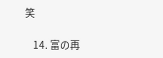笑

    14. 富の再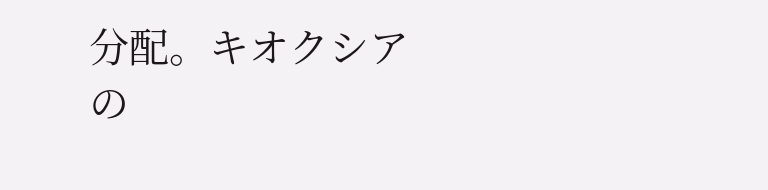分配。キオクシアの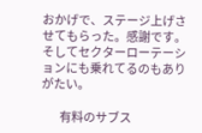おかげで、ステージ上げさせてもらった。感謝です。そしてセクターローテーションにも乗れてるのもありがたい。

      有料のサブス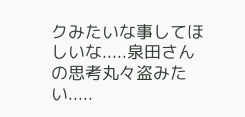クみたいな事してほしいな.....泉田さんの思考丸々盗みたい.....